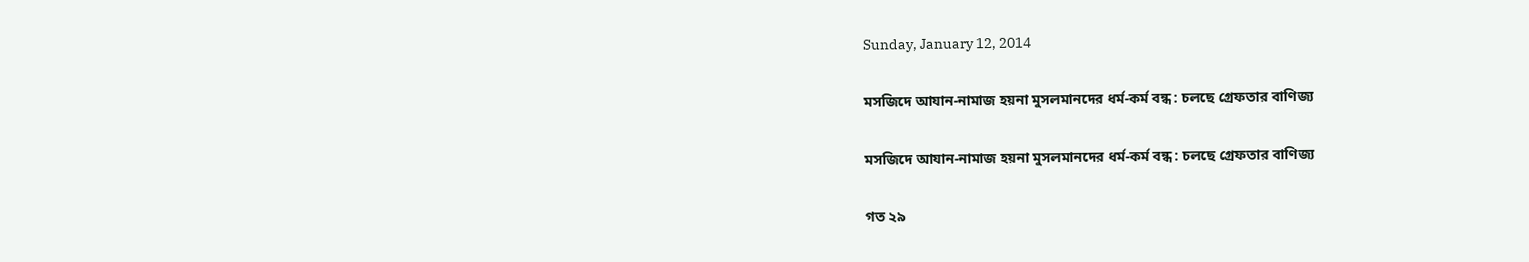Sunday, January 12, 2014

মসজিদে আযান-নামাজ হয়না মুসলমানদের ধর্ম-কর্ম বন্ধ : চলছে গ্রেফতার বাণিজ্য

মসজিদে আযান-নামাজ হয়না মুসলমানদের ধর্ম-কর্ম বন্ধ : চলছে গ্রেফতার বাণিজ্য

গত ২৯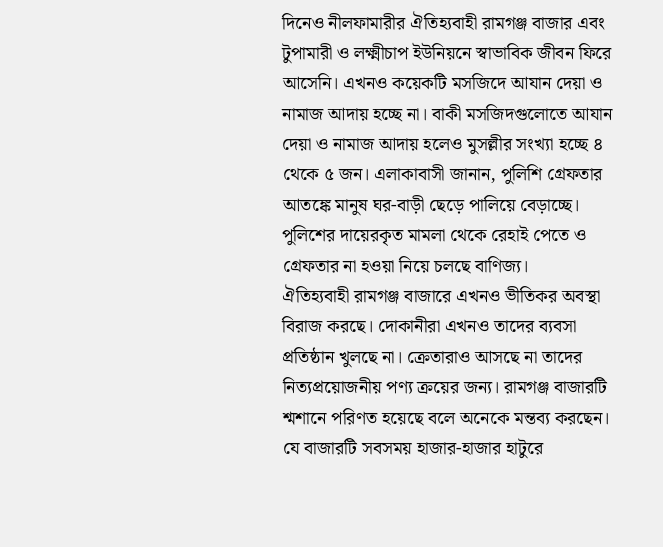দিনেও নীলফামারীর ঐতিহ্যবাহী রামগঞ্জ বাজার এবং টুপামারী ও লক্ষ্মীচাপ ইউনিয়নে স্বাভাবিক জীবন ফিরে আসেনি। এখনও কয়েকটি মসজিদে আযান দেয়া ও নামাজ আদায় হচ্ছে না। বাকী মসজিদগুলোতে আযান দেয়া ও নামাজ আদায় হলেও মুসল্লীর সংখ্যা হচ্ছে ৪ থেকে ৫ জন। এলাকাবাসী জানান, পুলিশি গ্রেফতার আতঙ্কে মানুষ ঘর-বাড়ী ছেড়ে পালিয়ে বেড়াচ্ছে। পুলিশের দায়েরকৃত মামলা থেকে রেহাই পেতে ও গ্রেফতার না হওয়া নিয়ে চলছে বাণিজ্য।
ঐতিহ্যবাহী রামগঞ্জ বাজারে এখনও ভীতিকর অবস্থা বিরাজ করছে। দোকানীরা এখনও তাদের ব্যবসা প্রতিষ্ঠান খুলছে না। ক্রেতারাও আসছে না তাদের নিত্যপ্রয়োজনীয় পণ্য ক্রয়ের জন্য। রামগঞ্জ বাজারটি শ্মশানে পরিণত হয়েছে বলে অনেকে মন্তব্য করছেন। যে বাজারটি সবসময় হাজার-হাজার হাটুরে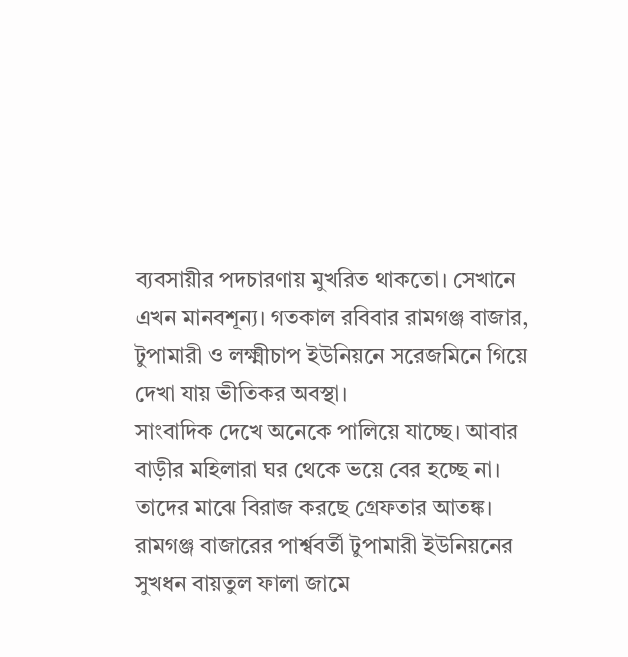ব্যবসায়ীর পদচারণায় মুখরিত থাকতো। সেখানে এখন মানবশূন্য। গতকাল রবিবার রামগঞ্জ বাজার, টুপামারী ও লক্ষ্মীচাপ ইউনিয়নে সরেজমিনে গিয়ে দেখা যায় ভীতিকর অবস্থা।
সাংবাদিক দেখে অনেকে পালিয়ে যাচ্ছে। আবার বাড়ীর মহিলারা ঘর থেকে ভয়ে বের হচ্ছে না। তাদের মাঝে বিরাজ করছে গ্রেফতার আতঙ্ক। রামগঞ্জ বাজারের পার্শ্ববর্তী টুপামারী ইউনিয়নের সুখধন বায়তুল ফালা জামে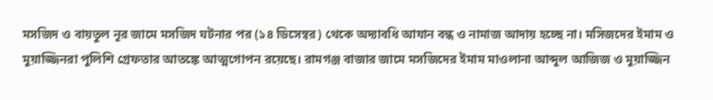মসজিদ ও বায়তুল নূর জামে মসজিদ ঘটনার পর (১৪ ডিসেম্বর) থেকে অদ্যাবধি আযান বন্ধ ও নামাজ আদায় হচ্ছে না। মসিজদের ইমাম ও মুয়াজ্জিনরা পুলিশি গ্রেফতার আতঙ্কে আত্মগোপন রয়েছে। রামগঞ্জ বাজার জামে মসজিদের ইমাম মাওলানা আব্দুল আজিজ ও মুয়াজ্জিন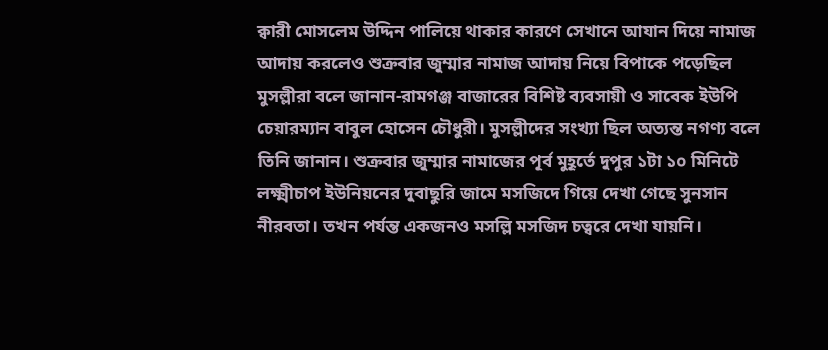ক্বারী মোসলেম উদ্দিন পালিয়ে থাকার কারণে সেখানে আযান দিয়ে নামাজ আদায় করলেও শুক্রবার জুম্মার নামাজ আদায় নিয়ে বিপাকে পড়েছিল মুসল্লীরা বলে জানান-রামগঞ্জ বাজারের বিশিষ্ট ব্যবসায়ী ও সাবেক ইউপি চেয়ারম্যান বাবুল হোসেন চৌধুরী। মুসল্লীদের সংখ্যা ছিল অত্যন্ত নগণ্য বলে তিনি জানান। শুক্রবার জুম্মার নামাজের পূর্ব মুহূর্তে দুপুর ১টা ১০ মিনিটে লক্ষ্মীচাপ ইউনিয়নের দুবাছুরি জামে মসজিদে গিয়ে দেখা গেছে সুনসান নীরবতা। তখন পর্যন্ত একজনও মসল্লি মসজিদ চত্বরে দেখা যায়নি।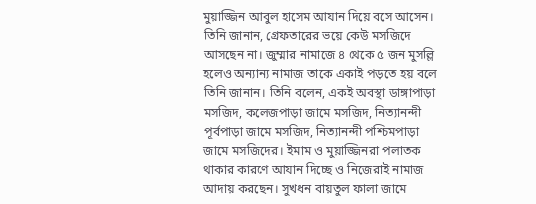মুয়াজ্জিন আবুল হাসেম আযান দিয়ে বসে আসেন। তিনি জানান, গ্রেফতারের ভয়ে কেউ মসজিদে আসছেন না। জুম্মার নামাজে ৪ থেকে ৫ জন মুসল্লি হলেও অন্যান্য নামাজ তাকে একাই পড়তে হয় বলে তিনি জানান। তিনি বলেন, একই অবস্থা ডাঙ্গাপাড়া মসজিদ, কলেজপাড়া জামে মসজিদ, নিত্যানন্দী পূর্বপাড়া জামে মসজিদ, নিত্যানন্দী পশ্চিমপাড়া জামে মসজিদের। ইমাম ও মুয়াজ্জিনরা পলাতক থাকার কারণে আযান দিচ্ছে ও নিজেরাই নামাজ আদায় করছেন। সুখধন বায়তুল ফালা জামে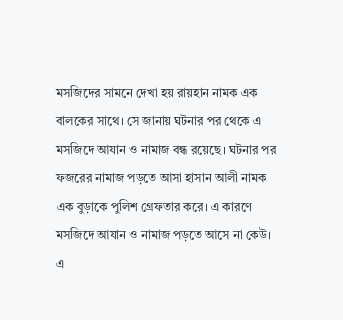মসজিদের সামনে দেখা হয় রায়হান নামক এক বালকের সাথে। সে জানায় ঘটনার পর থেকে এ মসজিদে আযান ও নামাজ বন্ধ রয়েছে। ঘটনার পর ফজরের নামাজ পড়তে আসা হাসান আলী নামক এক বুড়াকে পুলিশ গ্রেফতার করে। এ কারণে মসজিদে আযান ও নামাজ পড়তে আসে না কেউ। এ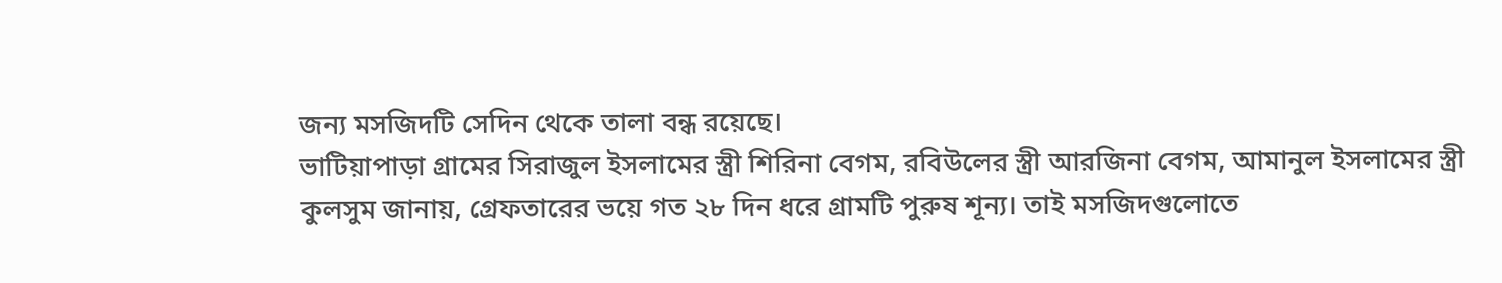জন্য মসজিদটি সেদিন থেকে তালা বন্ধ রয়েছে।
ভাটিয়াপাড়া গ্রামের সিরাজুল ইসলামের স্ত্রী শিরিনা বেগম, রবিউলের স্ত্রী আরজিনা বেগম, আমানুল ইসলামের স্ত্রী কুলসুম জানায়, গ্রেফতারের ভয়ে গত ২৮ দিন ধরে গ্রামটি পুরুষ শূন্য। তাই মসজিদগুলোতে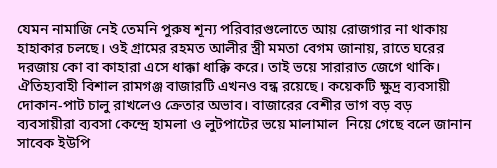যেমন নামাজি নেই তেমনি পুরুষ শূন্য পরিবারগুলোতে আয় রোজগার না থাকায় হাহাকার চলছে। ওই গ্রামের রহমত আলীর স্ত্রী মমতা বেগম জানায়, রাতে ঘরের দরজায় কো বা কাহারা এসে ধাক্কা ধাক্কি করে। তাই ভয়ে সারারাত জেগে থাকি।
ঐতিহ্যবাহী বিশাল রামগঞ্জ বাজারটি এখনও বন্ধ রয়েছে। কয়েকটি ক্ষুদ্র ব্যবসায়ী দোকান-পাট চালু রাখলেও ক্রেতার অভাব। বাজারের বেশীর ভাগ বড় বড় ব্যবসায়ীরা ব্যবসা কেন্দ্রে হামলা ও লুটপাটের ভয়ে মালামাল  নিয়ে গেছে বলে জানান সাবেক ইউপি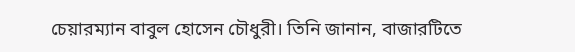চেয়ারম্যান বাবুল হোসেন চৌধুরী। তিনি জানান, বাজারটিতে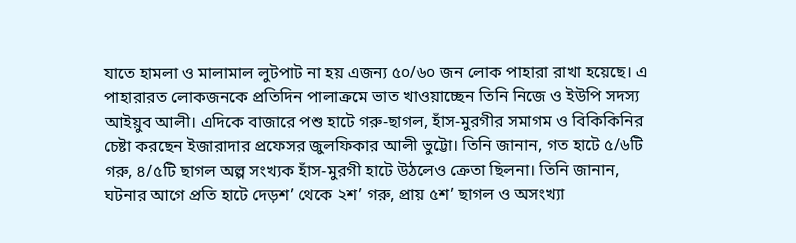যাতে হামলা ও মালামাল লুটপাট না হয় এজন্য ৫০/৬০ জন লোক পাহারা রাখা হয়েছে। এ পাহারারত লোকজনকে প্রতিদিন পালাক্রমে ভাত খাওয়াচ্ছেন তিনি নিজে ও ইউপি সদস্য আইয়ুব আলী। এদিকে বাজারে পশু হাটে গরু-ছাগল, হাঁস-মুরগীর সমাগম ও বিকিকিনির চেষ্টা করছেন ইজারাদার প্রফেসর জুলফিকার আলী ভুট্টো। তিনি জানান, গত হাটে ৫/৬টি গরু, ৪/৫টি ছাগল অল্প সংখ্যক হাঁস-মুরগী হাটে উঠলেও ক্রেতা ছিলনা। তিনি জানান, ঘটনার আগে প্রতি হাটে দেড়শ’ থেকে ২শ’ গরু, প্রায় ৫শ’ ছাগল ও অসংখ্যা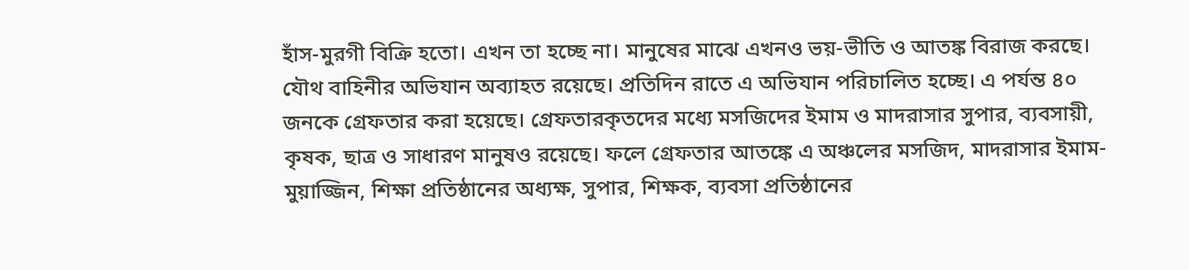হাঁস-মুরগী বিক্রি হতো। এখন তা হচ্ছে না। মানুষের মাঝে এখনও ভয়-ভীতি ও আতঙ্ক বিরাজ করছে।
যৌথ বাহিনীর অভিযান অব্যাহত রয়েছে। প্রতিদিন রাতে এ অভিযান পরিচালিত হচ্ছে। এ পর্যন্ত ৪০ জনকে গ্রেফতার করা হয়েছে। গ্রেফতারকৃতদের মধ্যে মসজিদের ইমাম ও মাদরাসার সুপার, ব্যবসায়ী, কৃষক, ছাত্র ও সাধারণ মানুষও রয়েছে। ফলে গ্রেফতার আতঙ্কে এ অঞ্চলের মসজিদ, মাদরাসার ইমাম-মুয়াজ্জিন, শিক্ষা প্রতিষ্ঠানের অধ্যক্ষ, সুপার, শিক্ষক, ব্যবসা প্রতিষ্ঠানের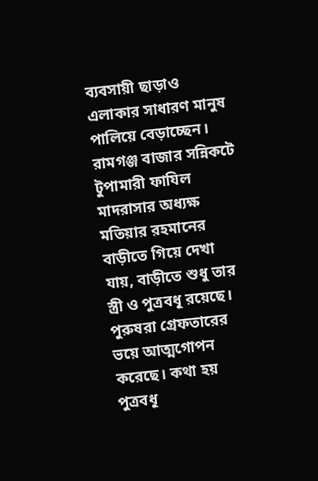ব্যবসায়ী ছাড়াও এলাকার সাধারণ মানুষ পালিয়ে বেড়াচ্ছেন। রামগঞ্জ বাজার সন্নিকটে টুপামারী ফাযিল মাদরাসার অধ্যক্ষ মতিয়ার রহমানের বাড়ীতে গিয়ে দেখা যায়, বাড়ীতে শুধু তার স্ত্রী ও পুত্রবধূ রয়েছে। পুরুষরা গ্রেফতারের ভয়ে আত্মগোপন করেছে। কথা হয় পুত্রবধূ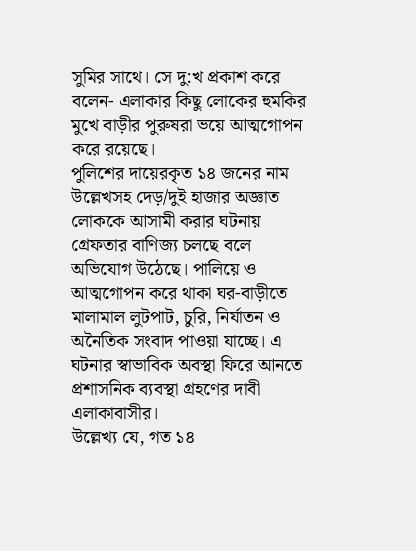সুমির সাথে। সে দু:খ প্রকাশ করে বলেন- এলাকার কিছু লোকের হুমকির মুখে বাড়ীর পুরুষরা ভয়ে আত্মগোপন করে রয়েছে।
পুলিশের দায়েরকৃত ১৪ জনের নাম উল্লেখসহ দেড়/দুই হাজার অজ্ঞাত লোককে আসামী করার ঘটনায় গ্রেফতার বাণিজ্য চলছে বলে অভিযোগ উঠেছে। পালিয়ে ও আত্মগোপন করে থাকা ঘর-বাড়ীতে মালামাল লুটপাট, চুরি, নির্যাতন ও অনৈতিক সংবাদ পাওয়া যাচ্ছে। এ ঘটনার স্বাভাবিক অবস্থা ফিরে আনতে প্রশাসনিক ব্যবস্থা গ্রহণের দাবী এলাকাবাসীর।
উল্লেখ্য যে, গত ১৪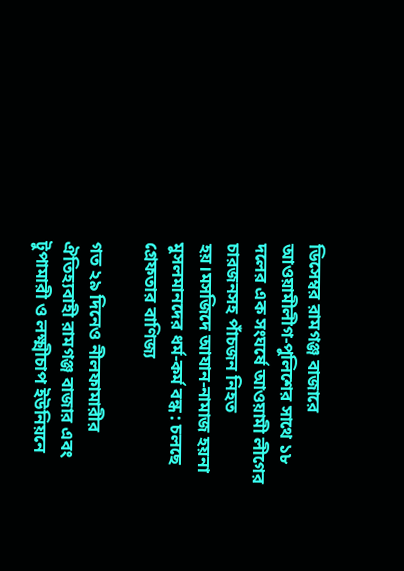ডিসেম্বর রামগঞ্জ বাজারে আওয়ামীলীগ-পুলিশের সাথে ১৮ দলের এক সংঘর্ষে আওয়ামী লীগের চারজনসহ পাঁচজন নিহত হয়।মসজিদে আযান-নামাজ হয়না মুসলমানদের ধর্ম-কর্ম বন্ধ : চলছে গ্রেফতার বাণিজ্য

গত ২৯ দিনেও নীলফামারীর ঐতিহ্যবাহী রামগঞ্জ বাজার এবং টুপামারী ও লক্ষ্মীচাপ ইউনিয়নে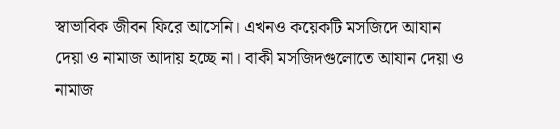স্বাভাবিক জীবন ফিরে আসেনি। এখনও কয়েকটি মসজিদে আযান দেয়া ও নামাজ আদায় হচ্ছে না। বাকী মসজিদগুলোতে আযান দেয়া ও নামাজ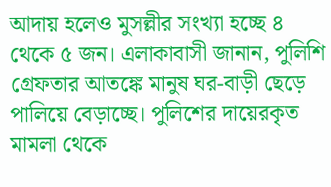আদায় হলেও মুসল্লীর সংখ্যা হচ্ছে ৪ থেকে ৫ জন। এলাকাবাসী জানান, পুলিশি গ্রেফতার আতঙ্কে মানুষ ঘর-বাড়ী ছেড়ে পালিয়ে বেড়াচ্ছে। পুলিশের দায়েরকৃত মামলা থেকে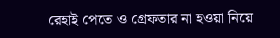রেহাই পেতে ও গ্রেফতার না হওয়া নিয়ে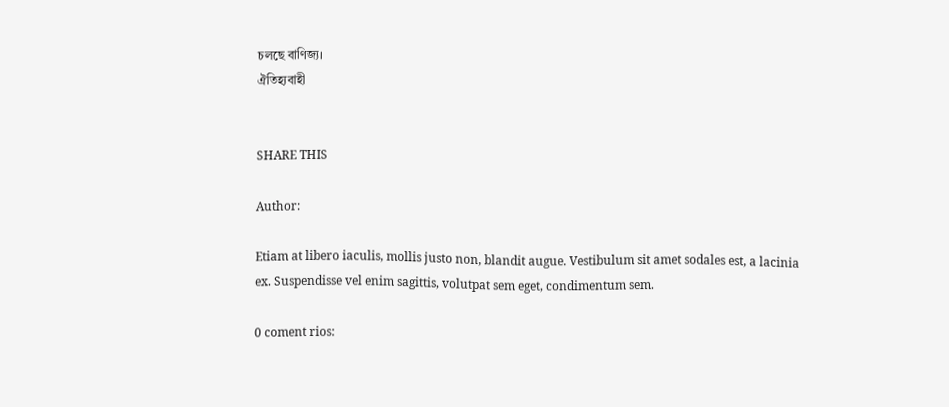চলছে বাণিজ্য।
ঐতিহ্যবাহী


SHARE THIS

Author:

Etiam at libero iaculis, mollis justo non, blandit augue. Vestibulum sit amet sodales est, a lacinia ex. Suspendisse vel enim sagittis, volutpat sem eget, condimentum sem.

0 coment rios: